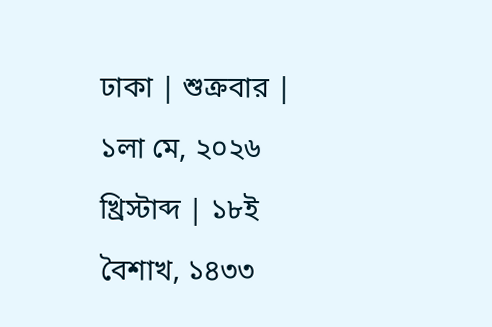ঢাকা | শুক্রবার | ১লা মে, ২০২৬ খ্রিস্টাব্দ | ১৮ই বৈশাখ, ১৪৩৩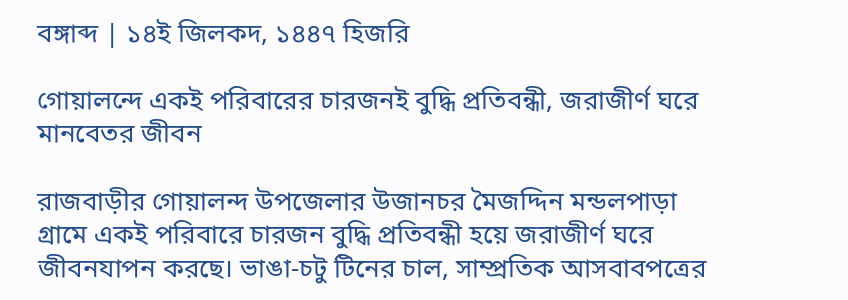বঙ্গাব্দ | ১৪ই জিলকদ, ১৪৪৭ হিজরি

গোয়ালন্দে একই পরিবারের চারজনই বুদ্ধি প্রতিবন্ধী, জরাজীর্ণ ঘরে মানবেতর জীবন

রাজবাড়ীর গোয়ালন্দ উপজেলার উজানচর মৈজদ্দিন মন্ডলপাড়া গ্রামে একই পরিবারে চারজন বুদ্ধি প্রতিবন্ধী হয়ে জরাজীর্ণ ঘরে জীবনযাপন করছে। ভাঙা-চটু টিনের চাল, সাম্প্রতিক আসবাবপত্রের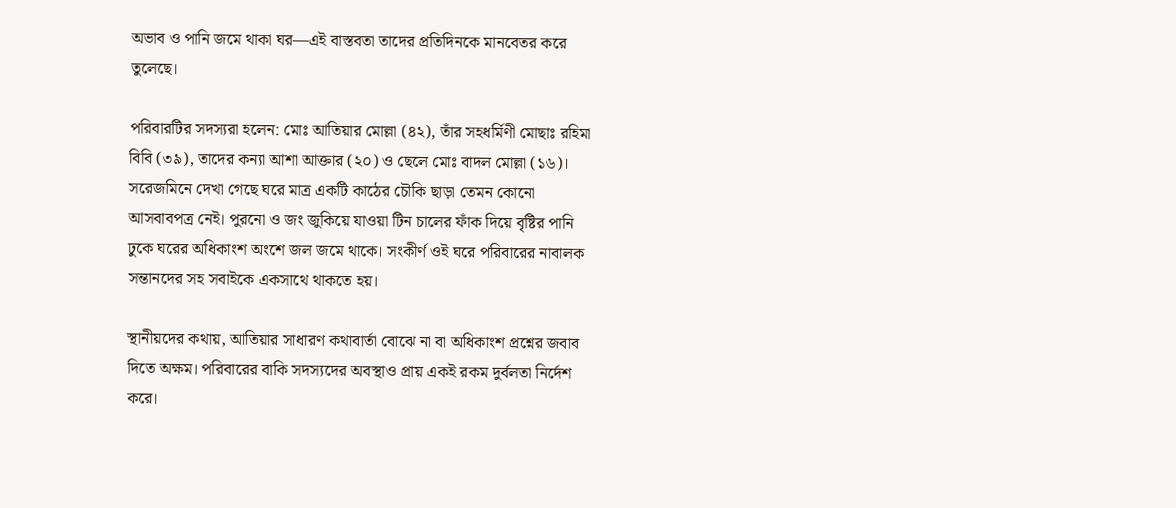অভাব ও পানি জমে থাকা ঘর—এই বাস্তবতা তাদের প্রতিদিনকে মানবেতর করে তুলেছে।

পরিবারটির সদস্যরা হলেন: মোঃ আতিয়ার মোল্লা (৪২), তাঁর সহধর্মিণী মোছাঃ রহিমা বিবি (৩৯), তাদের কন্যা আশা আক্তার (২০) ও ছেলে মোঃ বাদল মোল্লা (১৬)। সরেজমিনে দেখা গেছে ঘরে মাত্র একটি কাঠের চৌকি ছাড়া তেমন কোনো আসবাবপত্র নেই। পুরনো ও জং জুকিয়ে যাওয়া টিন চালের ফাঁক দিয়ে বৃষ্টির পানি ঢুকে ঘরের অধিকাংশ অংশে জল জমে থাকে। সংকীর্ণ ওই ঘরে পরিবারের নাবালক সন্তানদের সহ সবাইকে একসাথে থাকতে হয়।

স্থানীয়দের কথায়, আতিয়ার সাধারণ কথাবার্তা বোঝে না বা অধিকাংশ প্রশ্নের জবাব দিতে অক্ষম। পরিবারের বাকি সদস্যদের অবস্থাও প্রায় একই রকম দুর্বলতা নির্দেশ করে।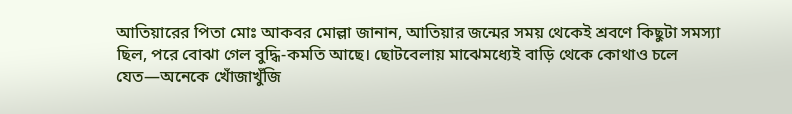আতিয়ারের পিতা মোঃ আকবর মোল্লা জানান, আতিয়ার জন্মের সময় থেকেই শ্রবণে কিছুটা সমস্যা ছিল, পরে বোঝা গেল বুদ্ধি-কমতি আছে। ছোটবেলায় মাঝেমধ্যেই বাড়ি থেকে কোথাও চলে যেত—অনেকে খোঁজাখুঁজি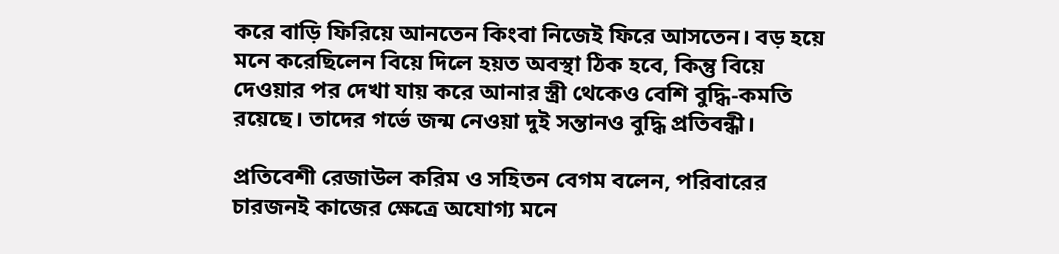করে বাড়ি ফিরিয়ে আনতেন কিংবা নিজেই ফিরে আসতেন। বড় হয়ে মনে করেছিলেন বিয়ে দিলে হয়ত অবস্থা ঠিক হবে, কিন্তু বিয়ে দেওয়ার পর দেখা যায় করে আনার স্ত্রী থেকেও বেশি বুদ্ধি-কমতি রয়েছে। তাদের গর্ভে জন্ম নেওয়া দুই সন্তানও বুদ্ধি প্রতিবন্ধী।

প্রতিবেশী রেজাউল করিম ও সহিতন বেগম বলেন, পরিবারের চারজনই কাজের ক্ষেত্রে অযোগ্য মনে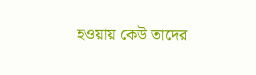হওয়ায় কেউ তাদের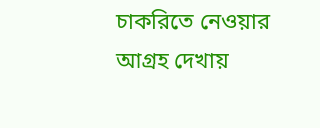চাকরিতে নেওয়ার আগ্রহ দেখায়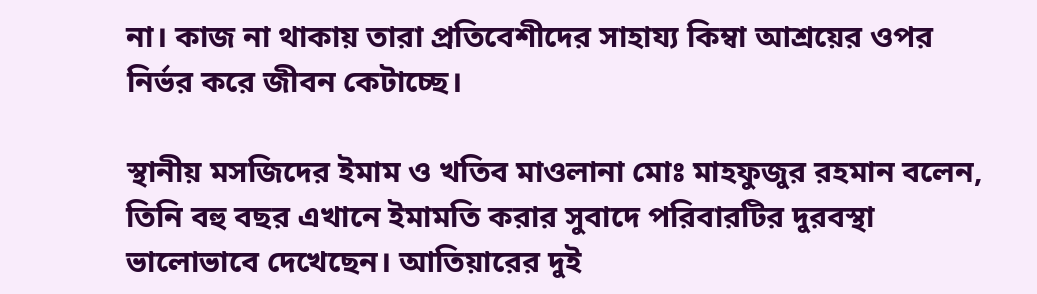না। কাজ না থাকায় তারা প্রতিবেশীদের সাহায্য কিম্বা আশ্রয়ের ওপর নির্ভর করে জীবন কেটাচ্ছে।

স্থানীয় মসজিদের ইমাম ও খতিব মাওলানা মোঃ মাহফুজুর রহমান বলেন, তিনি বহু বছর এখানে ইমামতি করার সুবাদে পরিবারটির দুরবস্থা ভালোভাবে দেখেছেন। আতিয়ারের দুই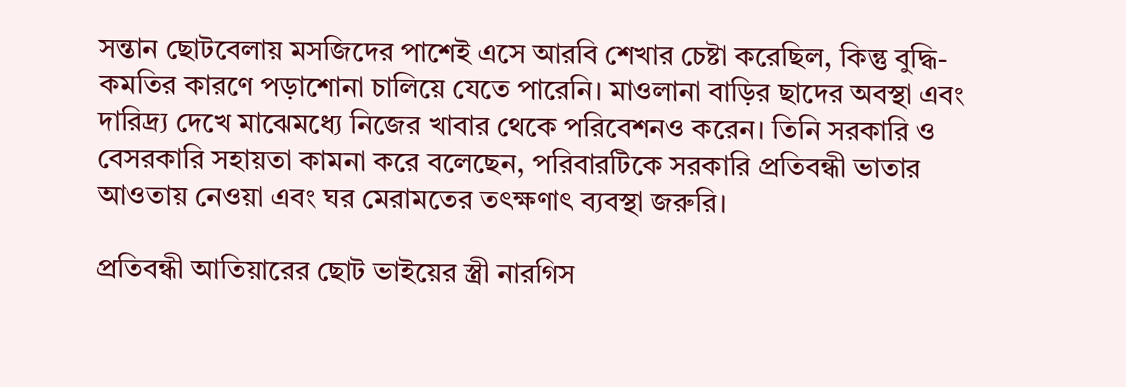সন্তান ছোটবেলায় মসজিদের পাশেই এসে আরবি শেখার চেষ্টা করেছিল, কিন্তু বুদ্ধি-কমতির কারণে পড়াশোনা চালিয়ে যেতে পারেনি। মাওলানা বাড়ির ছাদের অবস্থা এবং দারিদ্র্য দেখে মাঝেমধ্যে নিজের খাবার থেকে পরিবেশনও করেন। তিনি সরকারি ও বেসরকারি সহায়তা কামনা করে বলেছেন, পরিবারটিকে সরকারি প্রতিবন্ধী ভাতার আওতায় নেওয়া এবং ঘর মেরামতের তৎক্ষণাৎ ব্যবস্থা জরুরি।

প্রতিবন্ধী আতিয়ারের ছোট ভাইয়ের স্ত্রী নারগিস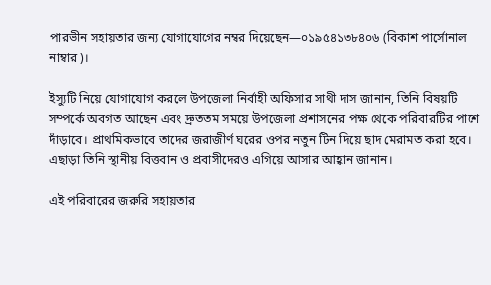পারভীন সহায়তার জন্য যোগাযোগের নম্বর দিয়েছেন—০১৯৫৪১৩৮৪০৬ (বিকাশ পার্সোনাল নাম্বার)।

ইস্যুটি নিয়ে যোগাযোগ করলে উপজেলা নির্বাহী অফিসার সাথী দাস জানান, তিনি বিষয়টি সম্পর্কে অবগত আছেন এবং দ্রুততম সময়ে উপজেলা প্রশাসনের পক্ষ থেকে পরিবারটির পাশে দাঁড়াবে। প্রাথমিকভাবে তাদের জরাজীর্ণ ঘরের ওপর নতুন টিন দিয়ে ছাদ মেরামত করা হবে। এছাড়া তিনি স্থানীয় বিত্তবান ও প্রবাসীদেরও এগিয়ে আসার আহ্বান জানান।

এই পরিবারের জরুরি সহায়তার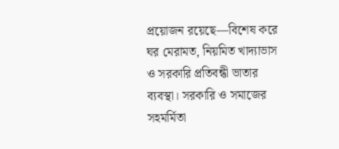প্রয়োজন রয়েছে—বিশেষ করে ঘর মেরামত, নিয়মিত খাদ্যাভাস ও সরকারি প্রতিবন্ধী ভাতার ব্যবস্থা। সরকারি ও সমাজের সহমর্মিতা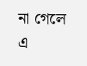না গেলে এ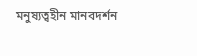মনুষ্যত্বহীন মানবদর্শন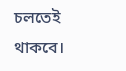চলতেই থাকবে।